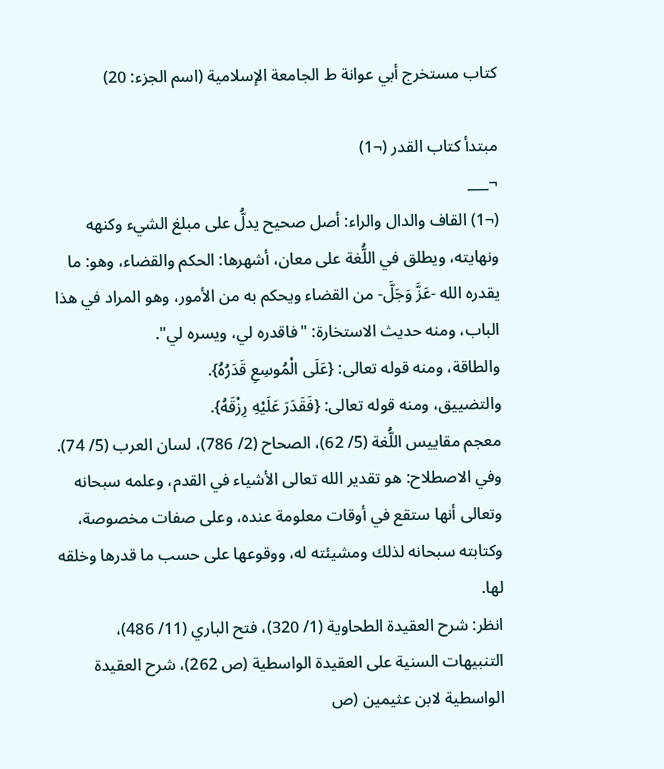كتاب مستخرج أبي عوانة ط الجامعة الإسلامية (اسم الجزء: 20)

مبتدأ كتاب القدر (¬1)
¬___
(¬1) القاف والدال والراء: أصل صحيح يدلُّ على مبلغ الشيء وكنهه ونهايته، ويطلق في اللُّغة على معان، أشهرها: الحكم والقضاء، وهو: ما يقدره الله -عَزَّ وَجَلَّ- من القضاء ويحكم به من الأمور، وهو المراد في هذا الباب، ومنه حديث الاستخارة: "فاقدره لي، ويسره لي".
والطاقة، ومنه قوله تعالى: {عَلَى الْمُوسِعِ قَدَرُهُ}.
والتضييق، ومنه قوله تعالى: {فَقَدَرَ عَلَيْهِ رِزْقَهُ}.
معجم مقاييس اللُّغة (5/ 62)، الصحاح (2/ 786)، لسان العرب (5/ 74).
وفي الاصطلاح: هو تقدير الله تعالى الأشياء في القدم، وعلمه سبحانه وتعالى أنها ستقع في أوقات معلومة عنده، وعلى صفات مخصوصة، وكتابته سبحانه لذلك ومشيئته له، ووقوعها على حسب ما قدرها وخلقه لها.
انظر: شرح العقيدة الطحاوية (1/ 320)، فتح الباري (11/ 486)، التنبيهات السنية على العقيدة الواسطية (ص 262)، شرح العقيدة الواسطية لابن عثيمين (ص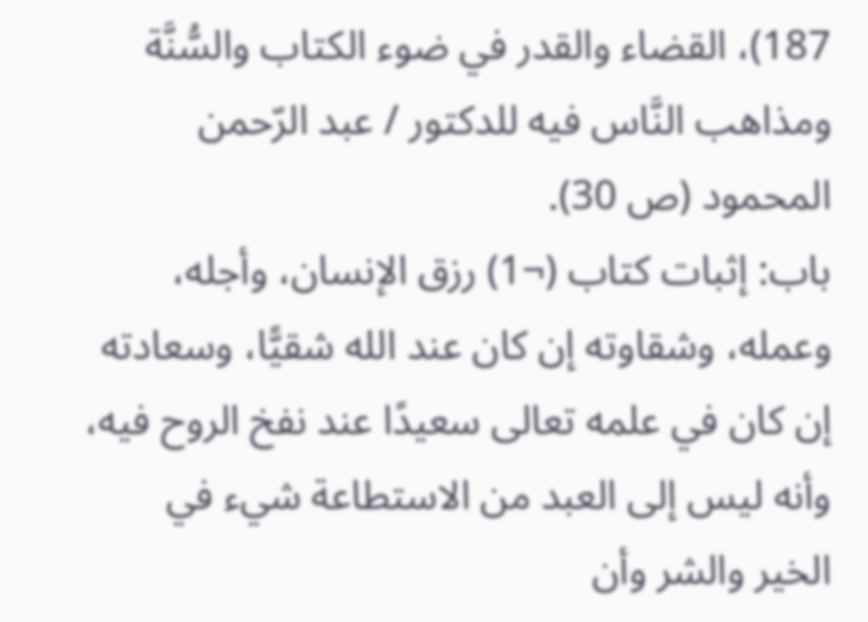187)، القضاء والقدر في ضوء الكتاب والسُّنَّة ومذاهب النَّاس فيه للدكتور / عبد الرّحمن المحمود (ص 30).
باب: إثبات كتاب (¬1) رزق الإنسان، وأجله، وعمله، وشقاوته إن كان عند الله شقيًّا، وسعادته إن كان في علمه تعالى سعيدًا عند نفخ الروح فيه، وأنه ليس إلى العبد من الاستطاعة شيء في الخير والشر وأن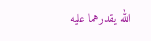الله يقدرهما عليه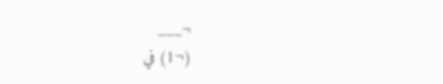¬___
(¬1) في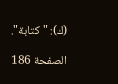(ك): "كتابة".

الصفحة 186